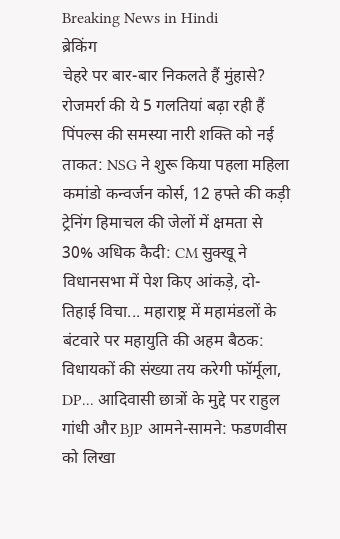Breaking News in Hindi
ब्रेकिंग
चेहरे पर बार-बार निकलते हैं मुंहासे? रोजमर्रा की ये 5 गलतियां बढ़ा रही हैं पिंपल्स की समस्या नारी शक्ति को नई ताकत: NSG ने शुरू किया पहला महिला कमांडो कन्वर्जन कोर्स, 12 हफ्ते की कड़ी ट्रेनिंग हिमाचल की जेलों में क्षमता से 30% अधिक कैदी: CM सुक्खू ने विधानसभा में पेश किए आंकड़े, दो-तिहाई विचा... महाराष्ट्र में महामंडलों के बंटवारे पर महायुति की अहम बैठक: विधायकों की संख्या तय करेगी फॉर्मूला, DP... आदिवासी छात्रों के मुद्दे पर राहुल गांधी और BJP आमने-सामने: फडणवीस को लिखा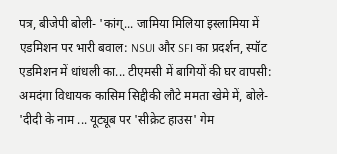पत्र, बीजेपी बोली- 'कांग्... जामिया मिलिया इस्लामिया में एडमिशन पर भारी बवाल: NSUI और SFI का प्रदर्शन, स्पॉट एडमिशन में धांधली का... टीएमसी में बागियों की घर वापसी: अमदंगा विधायक कासिम सिद्दीकी लौटे ममता खेमे में, बोले- 'दीदी के नाम ... यूट्यूब पर 'सीक्रेट हाउस' गेम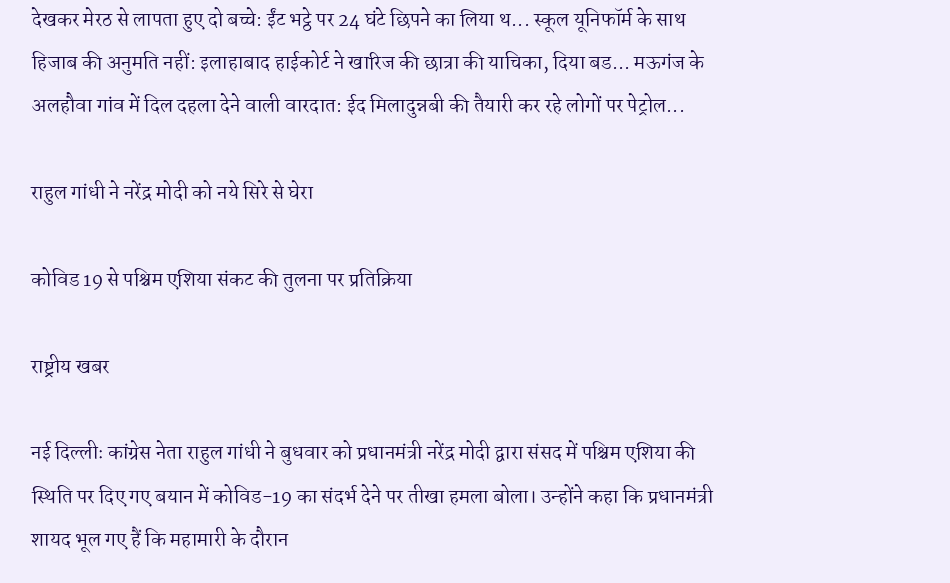देखकर मेरठ से लापता हुए दो बच्चे: ईंट भट्ठे पर 24 घंटे छिपने का लिया थ... स्कूल यूनिफॉर्म के साथ हिजाब की अनुमति नहीं: इलाहाबाद हाईकोर्ट ने खारिज की छात्रा की याचिका, दिया बड... मऊगंज के अलहौवा गांव में दिल दहला देने वाली वारदात: ईद मिलादुन्नबी की तैयारी कर रहे लोगों पर पेट्रोल...

राहुल गांधी ने नरेंद्र मोदी को नये सिरे से घेरा

कोविड 19 से पश्चिम एशिया संकट की तुलना पर प्रतिक्रिया

राष्ट्रीय खबर

नई दिल्लीः कांग्रेस नेता राहुल गांधी ने बुधवार को प्रधानमंत्री नरेंद्र मोदी द्वारा संसद में पश्चिम एशिया की स्थिति पर दिए गए बयान में कोविड-19 का संदर्भ देने पर तीखा हमला बोला। उन्होंने कहा कि प्रधानमंत्री शायद भूल गए हैं कि महामारी के दौरान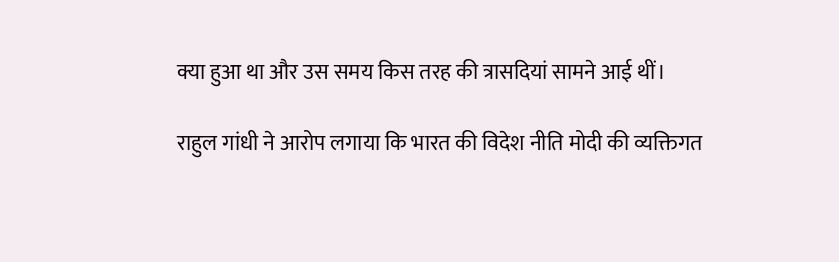क्या हुआ था और उस समय किस तरह की त्रासदियां सामने आई थीं।

राहुल गांधी ने आरोप लगाया कि भारत की विदेश नीति मोदी की व्यक्तिगत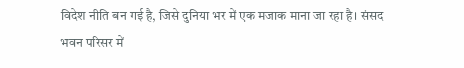विदेश नीति बन गई है, जिसे दुनिया भर में एक मजाक माना जा रहा है। संसद भवन परिसर में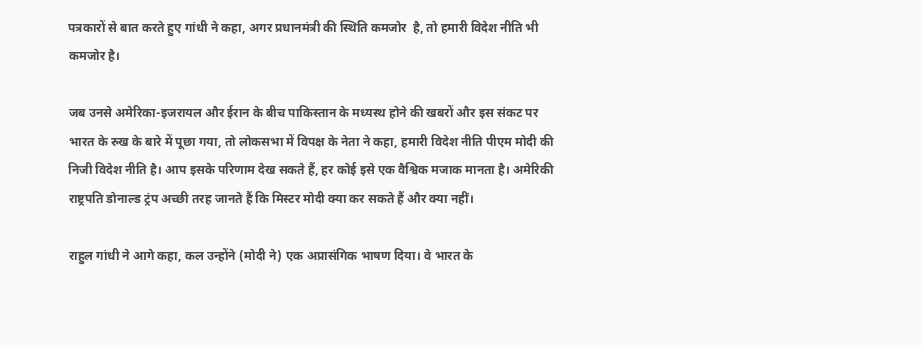पत्रकारों से बात करते हुए गांधी ने कहा, अगर प्रधानमंत्री की स्थिति कमजोर  है, तो हमारी विदेश नीति भी कमजोर है।

जब उनसे अमेरिका-इजरायल और ईरान के बीच पाकिस्तान के मध्यस्थ होने की खबरों और इस संकट पर भारत के रुख के बारे में पूछा गया, तो लोकसभा में विपक्ष के नेता ने कहा, हमारी विदेश नीति पीएम मोदी की निजी विदेश नीति है। आप इसके परिणाम देख सकते हैं, हर कोई इसे एक वैश्विक मजाक मानता है। अमेरिकी राष्ट्रपति डोनाल्ड ट्रंप अच्छी तरह जानते हैं कि मिस्टर मोदी क्या कर सकते हैं और क्या नहीं।

राहुल गांधी ने आगे कहा, कल उन्होंने (मोदी ने) एक अप्रासंगिक भाषण दिया। वे भारत के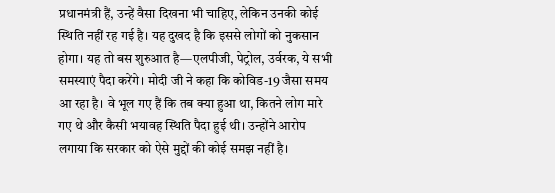प्रधानमंत्री हैं, उन्हें वैसा दिखना भी चाहिए, लेकिन उनकी कोई स्थिति नहीं रह गई है। यह दुखद है कि इससे लोगों को नुकसान होगा। यह तो बस शुरुआत है—एलपीजी, पेट्रोल, उर्वरक, ये सभी समस्याएं पैदा करेंगे। मोदी जी ने कहा कि कोविड-19 जैसा समय आ रहा है। वे भूल गए हैं कि तब क्या हुआ था, कितने लोग मारे गए थे और कैसी भयावह स्थिति पैदा हुई थी। उन्होंने आरोप लगाया कि सरकार को ऐसे मुद्दों की कोई समझ नहीं है।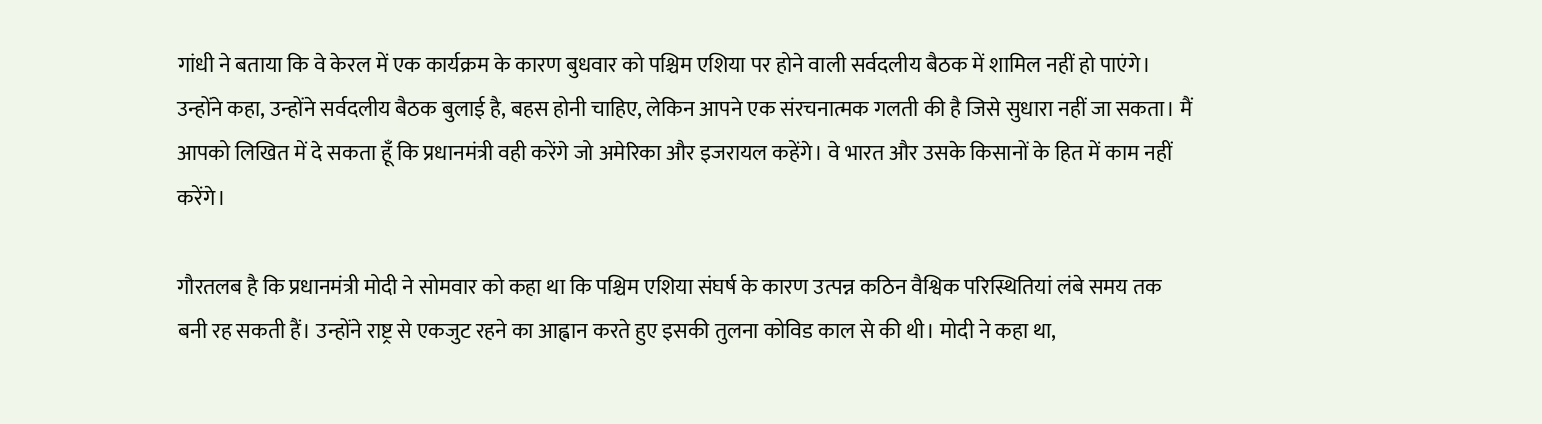गांधी ने बताया कि वे केरल में एक कार्यक्रम के कारण बुधवार को पश्चिम एशिया पर होने वाली सर्वदलीय बैठक में शामिल नहीं हो पाएंगे। उन्होंने कहा, उन्होंने सर्वदलीय बैठक बुलाई है, बहस होनी चाहिए, लेकिन आपने एक संरचनात्मक गलती की है जिसे सुधारा नहीं जा सकता। मैं आपको लिखित में दे सकता हूँ कि प्रधानमंत्री वही करेंगे जो अमेरिका और इजरायल कहेंगे। वे भारत और उसके किसानों के हित में काम नहीं करेंगे।

गौरतलब है कि प्रधानमंत्री मोदी ने सोमवार को कहा था कि पश्चिम एशिया संघर्ष के कारण उत्पन्न कठिन वैश्विक परिस्थितियां लंबे समय तक बनी रह सकती हैं। उन्होंने राष्ट्र से एकजुट रहने का आह्वान करते हुए इसकी तुलना कोविड काल से की थी। मोदी ने कहा था,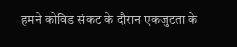हमने कोविड संकट के दौरान एकजुटता के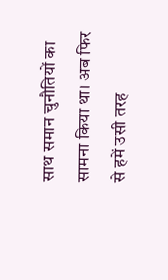साथ समान चुनौतियों का सामना किया था। अब फिर से हमें उसी तरह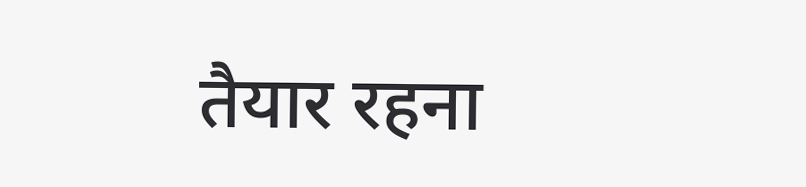तैयार रहना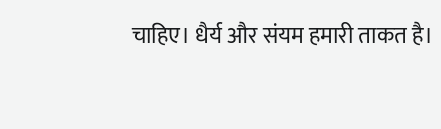चाहिए। धैर्य और संयम हमारी ताकत है।